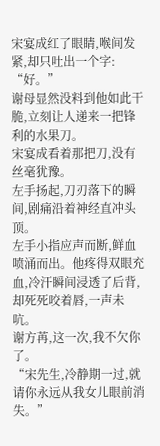宋宴成红了眼睛,喉间发紧,却只吐出一个字:
“好。”
谢母显然没料到他如此干脆,立刻让人递来一把锋利的水果刀。
宋宴成看着那把刀,没有丝毫犹豫。
左手扬起,刀刃落下的瞬间,剧痛沿着神经直冲头顶。
左手小指应声而断,鲜血喷涌而出。他疼得双眼充血,冷汗瞬间浸透了后背,却死死咬着唇,一声未吭。
谢方苒,这一次,我不欠你了。
“宋先生,冷静期一过,就请你永远从我女儿眼前消失。”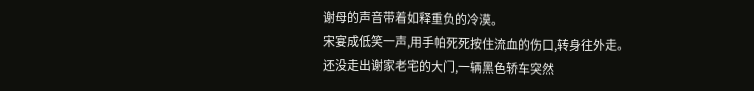谢母的声音带着如释重负的冷漠。
宋宴成低笑一声,用手帕死死按住流血的伤口,转身往外走。
还没走出谢家老宅的大门,一辆黑色轿车突然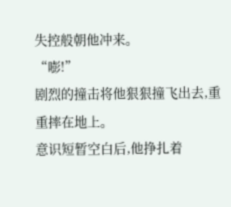失控般朝他冲来。
“嘭!”
剧烈的撞击将他狠狠撞飞出去,重重摔在地上。
意识短暂空白后,他挣扎着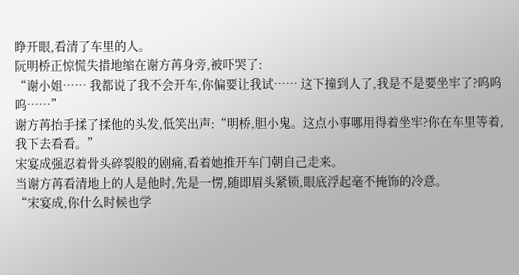睁开眼,看清了车里的人。
阮明桥正惊慌失措地缩在谢方苒身旁,被吓哭了:
“谢小姐…… 我都说了我不会开车,你偏要让我试…… 这下撞到人了,我是不是要坐牢了?呜呜呜……”
谢方苒抬手揉了揉他的头发,低笑出声:“明桥,胆小鬼。这点小事哪用得着坐牢?你在车里等着,我下去看看。”
宋宴成强忍着骨头碎裂般的剧痛,看着她推开车门朝自己走来。
当谢方苒看清地上的人是他时,先是一愣,随即眉头紧锁,眼底浮起毫不掩饰的冷意。
“宋宴成,你什么时候也学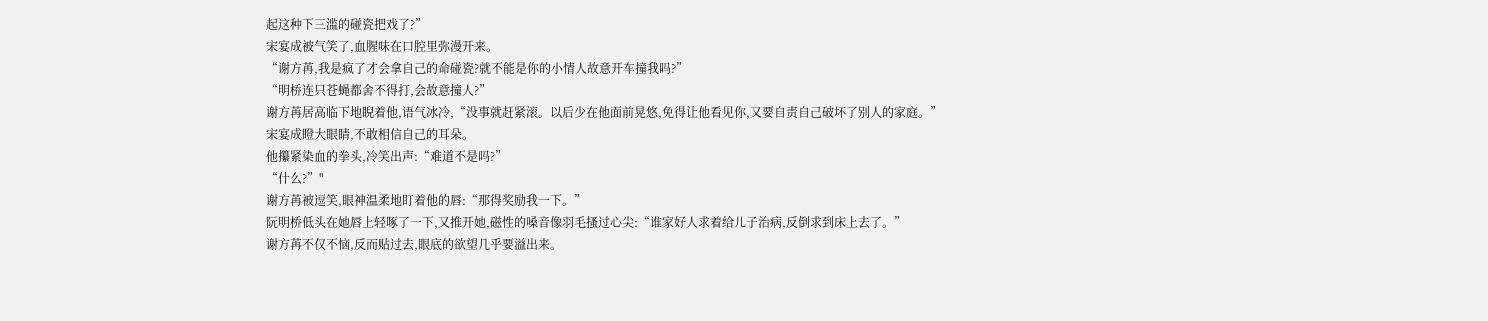起这种下三滥的碰瓷把戏了?”
宋宴成被气笑了,血腥味在口腔里弥漫开来。
“谢方苒,我是疯了才会拿自己的命碰瓷?就不能是你的小情人故意开车撞我吗?”
“明桥连只苍蝇都舍不得打,会故意撞人?”
谢方苒居高临下地睨着他,语气冰冷,“没事就赶紧滚。以后少在他面前晃悠,免得让他看见你,又要自责自己破坏了别人的家庭。”
宋宴成瞪大眼睛,不敢相信自己的耳朵。
他攥紧染血的拳头,冷笑出声:“难道不是吗?”
“什么?”"
谢方苒被逗笑,眼神温柔地盯着他的唇:“那得奖励我一下。”
阮明桥低头在她唇上轻啄了一下,又推开她,磁性的嗓音像羽毛搔过心尖:“谁家好人求着给儿子治病,反倒求到床上去了。”
谢方苒不仅不恼,反而贴过去,眼底的欲望几乎要溢出来。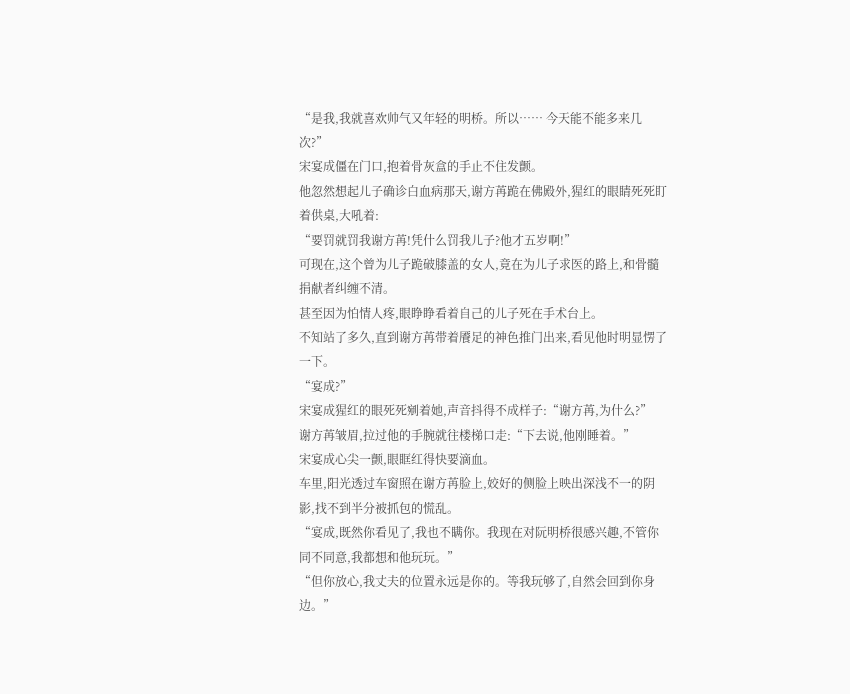“是我,我就喜欢帅气又年轻的明桥。所以…… 今天能不能多来几次?”
宋宴成僵在门口,抱着骨灰盒的手止不住发颤。
他忽然想起儿子确诊白血病那天,谢方苒跪在佛殿外,猩红的眼睛死死盯着供桌,大吼着:
“要罚就罚我谢方苒!凭什么罚我儿子?他才五岁啊!”
可现在,这个曾为儿子跪破膝盖的女人,竟在为儿子求医的路上,和骨髓捐献者纠缠不清。
甚至因为怕情人疼,眼睁睁看着自己的儿子死在手术台上。
不知站了多久,直到谢方苒带着餍足的神色推门出来,看见他时明显愣了一下。
“宴成?”
宋宴成猩红的眼死死剜着她,声音抖得不成样子:“谢方苒,为什么?”
谢方苒皱眉,拉过他的手腕就往楼梯口走:“下去说,他刚睡着。”
宋宴成心尖一颤,眼眶红得快要滴血。
车里,阳光透过车窗照在谢方苒脸上,姣好的侧脸上映出深浅不一的阴影,找不到半分被抓包的慌乱。
“宴成,既然你看见了,我也不瞒你。我现在对阮明桥很感兴趣,不管你同不同意,我都想和他玩玩。”
“但你放心,我丈夫的位置永远是你的。等我玩够了,自然会回到你身边。”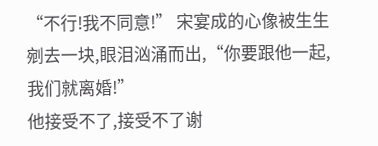“不行!我不同意!” 宋宴成的心像被生生剜去一块,眼泪汹涌而出,“你要跟他一起,我们就离婚!”
他接受不了,接受不了谢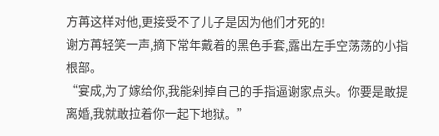方苒这样对他,更接受不了儿子是因为他们才死的!
谢方苒轻笑一声,摘下常年戴着的黑色手套,露出左手空荡荡的小指根部。
“宴成,为了嫁给你,我能剁掉自己的手指逼谢家点头。你要是敢提离婚,我就敢拉着你一起下地狱。”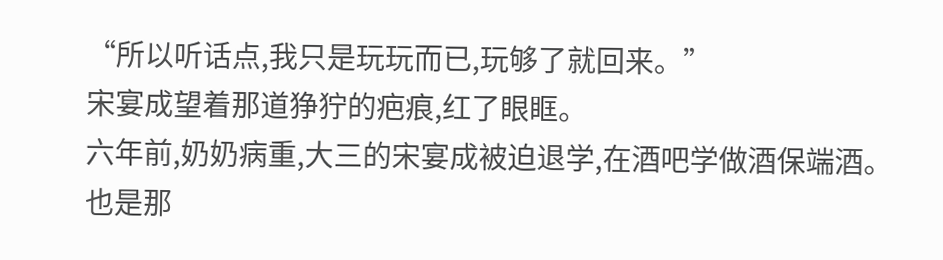“所以听话点,我只是玩玩而已,玩够了就回来。”
宋宴成望着那道狰狞的疤痕,红了眼眶。
六年前,奶奶病重,大三的宋宴成被迫退学,在酒吧学做酒保端酒。
也是那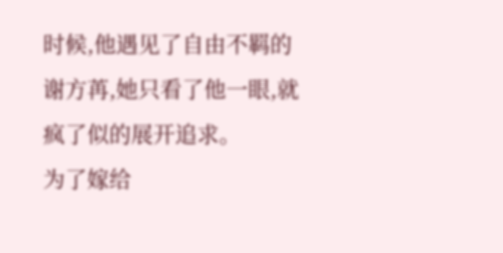时候,他遇见了自由不羁的谢方苒,她只看了他一眼,就疯了似的展开追求。
为了嫁给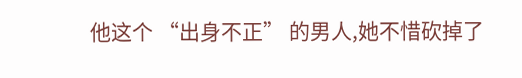他这个 “出身不正” 的男人,她不惜砍掉了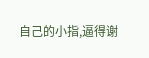自己的小指,逼得谢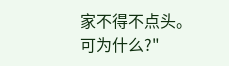家不得不点头。
可为什么?"